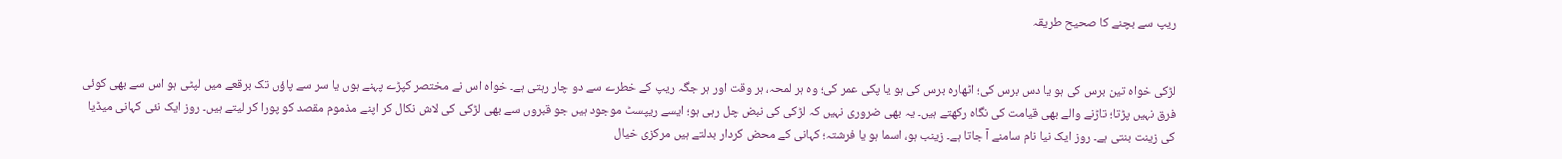ریپ سے بچنے کا صحیح طریقہ


لڑکی خواہ تین برس کی ہو یا دس برس کی؛ اٹھارہ برس کی ہو یا پکی عمر کی؛ وہ ہر لمحہ، ہر وقت اور ہر جگہ ریپ کے خطرے سے دو چار رہتی ہے۔ خواہ اس نے مختصر کپڑے پہنے ہوں یا سر سے پاؤں تک برقعے میں لپٹی ہو اس سے بھی کوئی فرق نہیں پڑتا؛ تاڑنے والے بھی قیامت کی نگاہ رکھتے ہیں۔ یہ بھی ضروری نہیں کہ لڑکی کی نبض چل رہی ہو؛ ایسے ریپسٹ موجود ہیں جو قبروں سے بھی لڑکی کی لاش نکال کر اپنے مذموم مقصد کو پورا کر لیتے ہیں۔ روز ایک نئی کہانی میڈیا کی زینت بنتی ہے۔ روز ایک نیا نام سامنے آ جاتا ہے۔ زینب ہو، اسما ہو یا فرشتہ؛ کہانی کے محض کردار بدلتے ہیں مرکزی خیال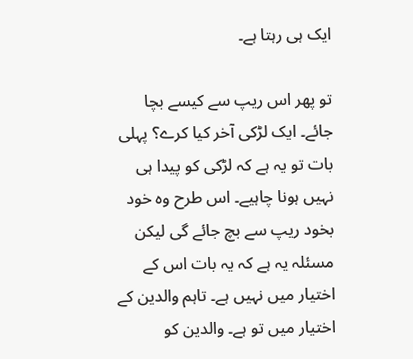ایک ہی رہتا ہے۔

تو پھر اس ریپ سے کیسے بچا جائے۔ ایک لڑکی آخر کیا کرے؟ پہلی بات تو یہ ہے کہ لڑکی کو پیدا ہی نہیں ہونا چاہیے۔ اس طرح وہ خود بخود ریپ سے بچ جائے گی لیکن مسئلہ یہ ہے کہ یہ بات اس کے اختیار میں نہیں ہے۔ تاہم والدین کے اختیار میں تو ہے۔ والدین کو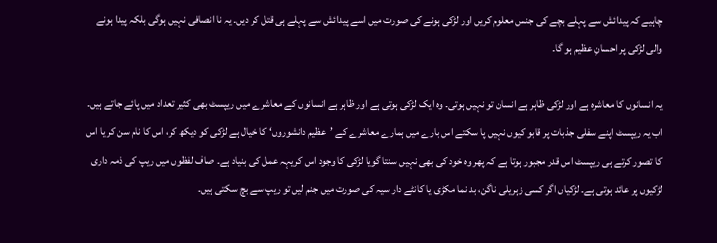چاہیے کہ پیدائش سے پہلے بچے کی جنس معلوم کریں اور لڑکی ہونے کی صورت میں اسے پیدائش سے پہلے ہی قتل کر دیں۔ یہ نا انصافی نہیں ہوگی بلکہ پیدا ہونے والی لڑکی پر احسانِ عظیم ہو گا۔

یہ انسانوں کا معاشرہ ہے اور لڑکی ظاہر ہے انسان تو نہیں ہوتی۔ وہ ایک لڑکی ہوتی ہے اور ظاہر ہے انسانوں کے معاشرے میں ریپسٹ بھی کثیر تعداد میں پائے جاتے ہیں۔ اب یہ ریپسٹ اپنے سفلی جذبات پر قابو کیوں نہیں پا سکتے اس بارے میں ہمارے معاشرے کے ’عظیم دانشوروں‘ کا خیال ہے لڑکی کو دیکھ کر، اس کا نام سن کر یا اس کا تصور کرتے ہی ریپسٹ اس قدر مجبور ہوتا ہے کہ پھر وہ خود کی بھی نہیں سنتا گویا لڑکی کا وجود اس کریہہ عمل کی بنیاد ہے۔ صاف لفظوں میں ریپ کی ذمہ داری لڑکیوں پر عائد ہوتی ہے۔ لڑکیاں اگر کسی زہریلی ناگن، بد نما مکڑی یا کانٹے دار سیہ کی صورت میں جنم لیں تو ریپ سے بچ سکتی ہیں۔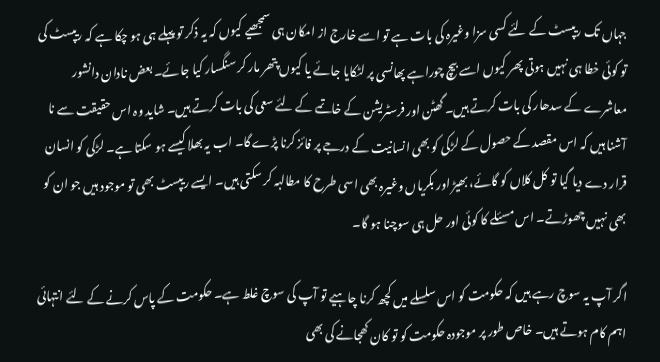جہاں تک ریپسٹ کے لئے کسی سزا وغیرہ کی بات ہے تو اسے خارج از امکان ہی سمجھیے کیوں کہ یہ ذکر تو پہلے ہی ہو چکا ہے کہ ریپسٹ کی تو کوئی خطا ہی نہیں ہوتی پھر کیوں اسے بیچ چوراہے پھانسی پر لٹکایا جائے یا کیوں پتھر مار کر سنگسار کیا جائے۔ بعض نادان دانشور معاشرے کے سدھار کی بات کرتے ہیں۔ گھٹن اور فرسٹریشن کے خاتمے کے لئے سعی کی بات کرتے ہیں۔ شاید وہ اس حقیقت سے نا آشنا ہیں کہ اس مقصد کے حصول کے لڑکی کو بھی انسانیت کے درجے پر فائز کرنا پڑے گا۔ اب یہ بھلا کیسے ہو سکتا ہے۔ لڑکی کو انسان قرار دے دیا گیا تو کل کلاں کو گائے، بھیڑ اور بکریاں وغیرہ بھی اسی طرح کا مطالبہ کر سکتی ہیں۔ ایسے ریپسٹ بھی تو موجود ہیں جو ان کو بھی نہیں چھوڑتے۔ اس مسئلے کا کوئی اور حل ہی سوچنا ہو گا۔

اگر آپ یہ سوچ رہے ہیں کہ حکومت کو اس سلسلے میں کچھ کرنا چاہیے تو آپ کی سوچ غلط ہے۔ حکومت کے پاس کرنے کے لئے انتہائی اہم کام ہوتے ہیں۔ خاص طور پر موجودہ حکومت کو تو کان کھجانے کی بھی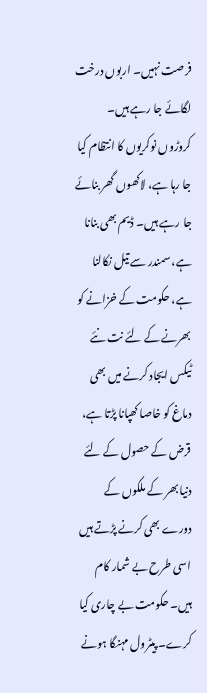فرصت نہیں۔ اربوں درخت لگائے جا رہے ہیں۔ کروڑوں نوکریوں کا انتظام کیا جا رہا ہے، لاکھوں گھر بنائے جا رہے ہیں۔ ڈیم بھی بنانا ہے، سمندر سے تیل نکالنا ہے، حکومت کے خزانے کو بھرنے کے لئے نت نئے ٹیکس ایجاد کرنے میں بھی دماغ کو خاصا کھپانا پڑتا ہے، قرض کے حصول کے لئے دنیا بھر کے ملکوں کے دورے بھی کرنے پڑتے ہیں اسی طرح بے شمار کام ہیں۔ حکومت بے چاری کیا کرے۔ پیٹرول مہنگا ہونے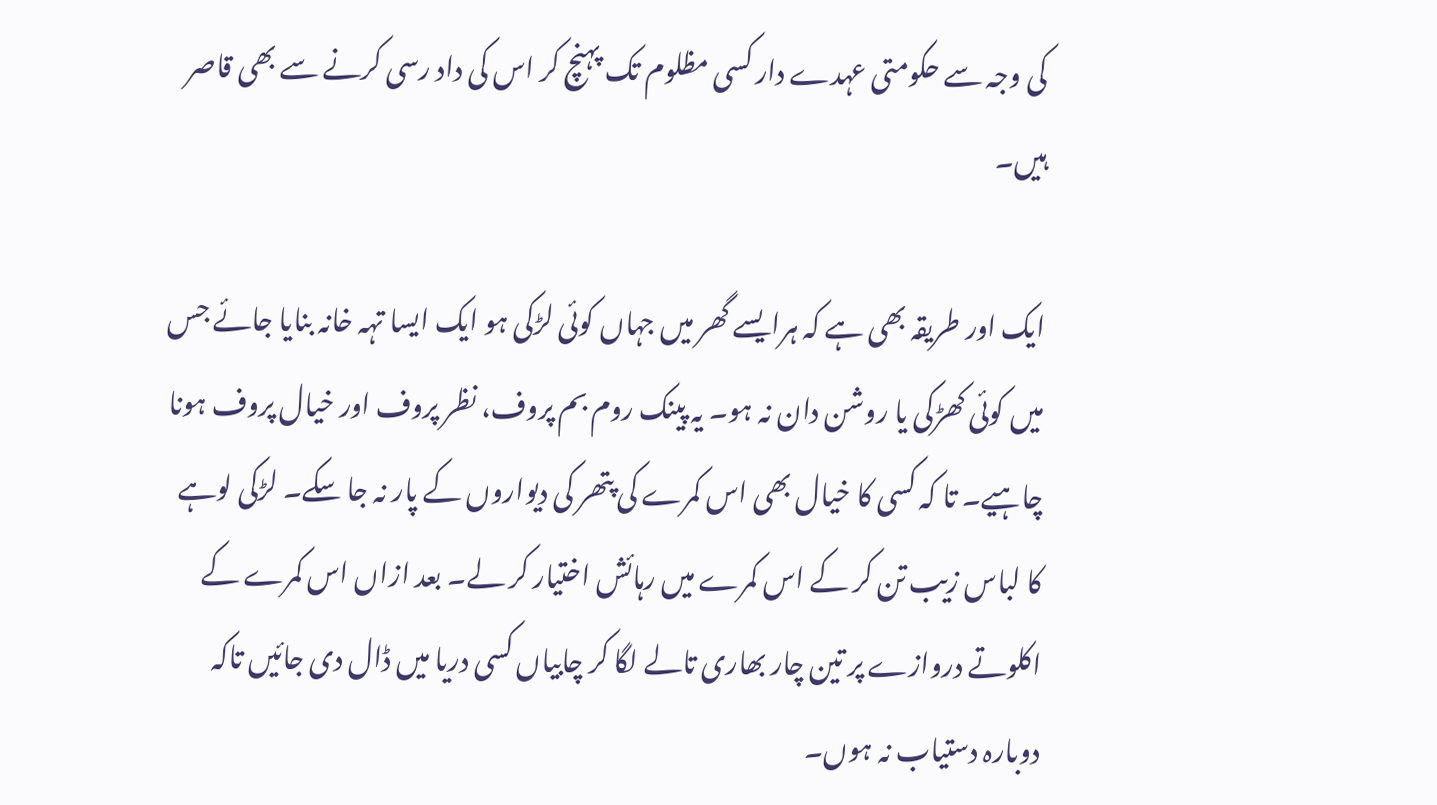کی وجہ سے حکومتی عہدے دار کسی مظلوم تک پہنچ کر اس کی داد رسی کرنے سے بھی قاصر ہیں۔

ایک اور طریقہ بھی ہے کہ ہرایسے گھر میں جہاں کوئی لڑکی ہو ایک ایسا تہہ خانہ بنایا جائے جس میں کوئی کھڑکی یا روشن دان نہ ہو۔ یہ پینک روم بم پروف، نظر پروف اور خیال پروف ہونا چاہیے۔ تا کہ کسی کا خیال بھی اس کمرے کی پتھر کی دیواروں کے پار نہ جا سکے۔ لڑکی لوہے کا لباس زیب تن کر کے اس کمرے میں رہائش اختیار کر لے۔ بعد ازاں اس کمرے کے اکلوتے دروازے پر تین چار بھاری تالے لگا کر چابیاں کسی دریا میں ڈال دی جائیں تاکہ دوبارہ دستیاب نہ ہوں۔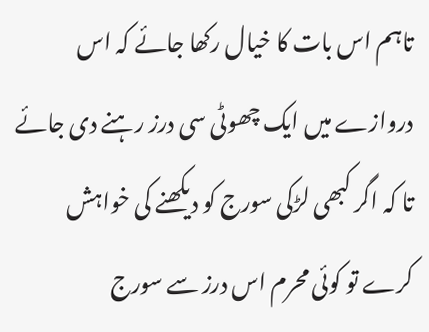تاہم اس بات کا خیال رکھا جائے کہ اس دروازے میں ایک چھوٹی سی درز رہنے دی جائے تا کہ اگر کبھی لڑکی سورج کو دیکھنے کی خواہش کرے تو کوئی محرم اس درز سے سورج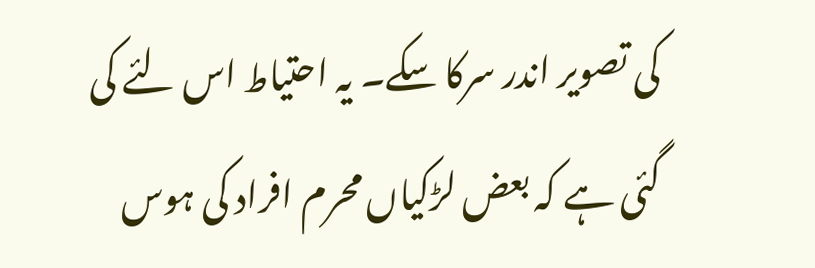کی تصویر اندر سرکا سکے۔ یہ احتیاط اس لئے کی گئی ہے کہ بعض لڑکیاں محرم افراد کی ہوس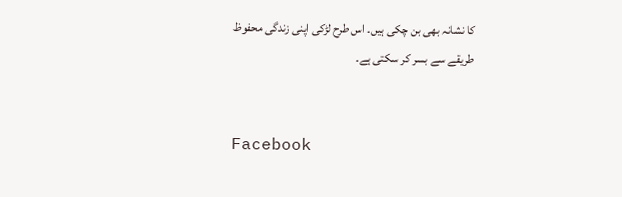کا نشانہ بھی بن چکی ہیں۔ اس طرح لڑکی اپنی زندگی محفوظ طریقے سے بسر کر سکتی ہے۔


Facebook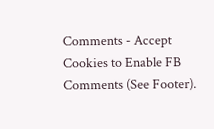Comments - Accept Cookies to Enable FB Comments (See Footer).